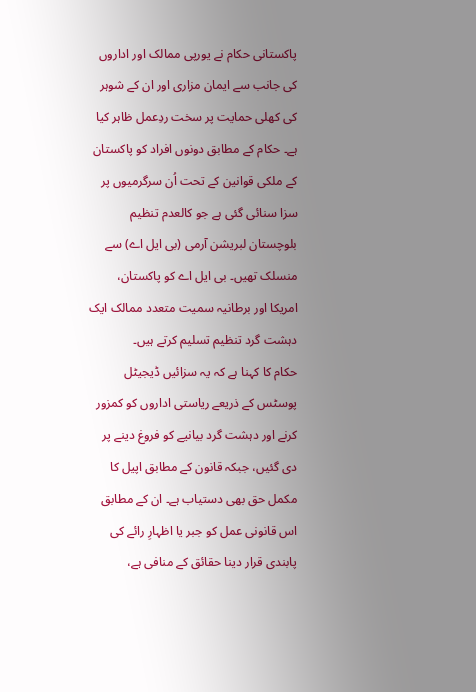پاکستانی حکام نے یورپی ممالک اور اداروں کی جانب سے ایمان مزاری اور ان کے شوہر کی کھلی حمایت پر سخت ردِعمل ظاہر کیا ہے۔ حکام کے مطابق دونوں افراد کو پاکستان کے ملکی قوانین کے تحت اُن سرگرمیوں پر سزا سنائی گئی ہے جو کالعدم تنظیم بلوچستان لبریشن آرمی (بی ایل اے) سے منسلک تھیں۔ بی ایل اے کو پاکستان، امریکا اور برطانیہ سمیت متعدد ممالک ایک دہشت گرد تنظیم تسلیم کرتے ہیں۔
حکام کا کہنا ہے کہ یہ سزائیں ڈیجیٹل پوسٹس کے ذریعے ریاستی اداروں کو کمزور کرنے اور دہشت گرد بیانیے کو فروغ دینے پر دی گئیں، جبکہ قانون کے مطابق اپیل کا مکمل حق بھی دستیاب ہے۔ ان کے مطابق اس قانونی عمل کو جبر یا اظہارِ رائے کی پابندی قرار دینا حقائق کے منافی ہے،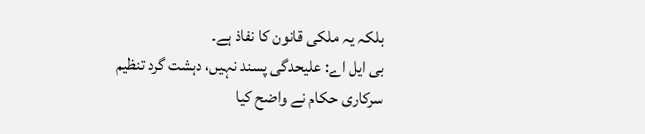بلکہ یہ ملکی قانون کا نفاذ ہے۔
بی ایل اے: علیحدگی پسند نہیں، دہشت گرد تنظیم
سرکاری حکام نے واضح کیا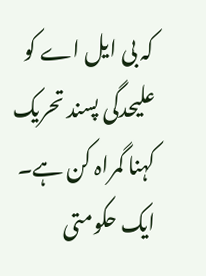کہ بی ایل اے کو علیحدگی پسند تحریک کہنا گمراہ کن ہے۔ ایک حکومتی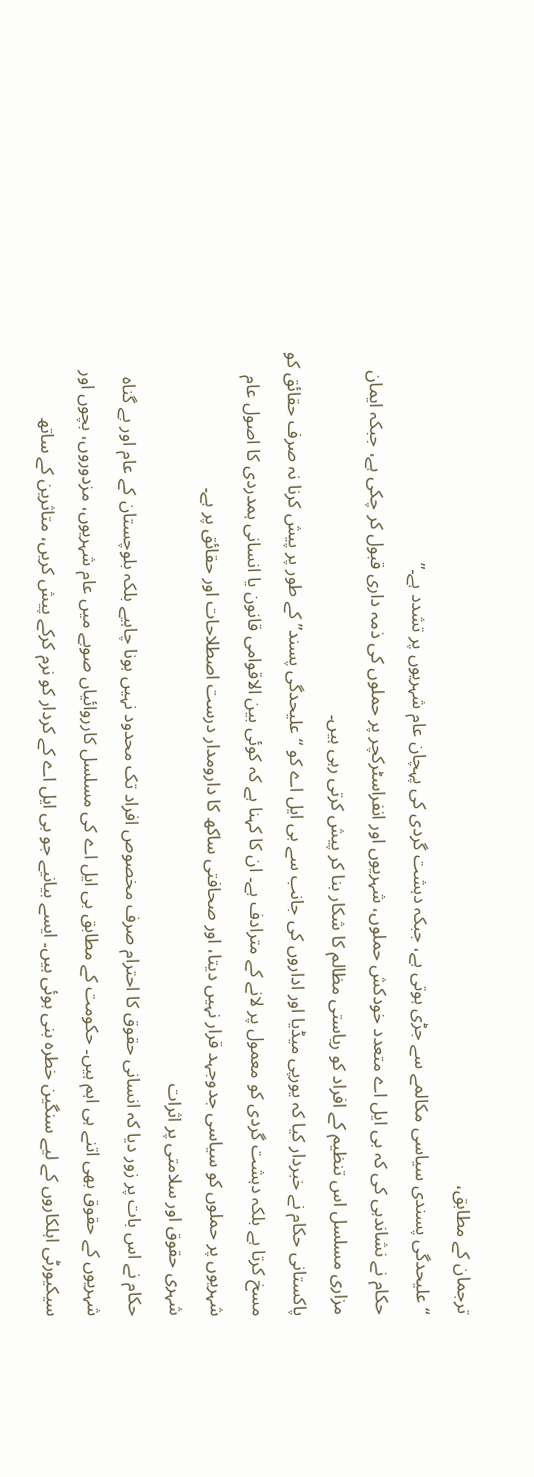ترجمان کے مطابق،
“علیحدگی پسندی سیاسی مکالمے سے جڑی ہوتی ہے، جبکہ دہشت گردی کی پہچان عام شہریوں پر تشدد ہے۔”
حکام نے نشاندہی کی کہ بی ایل اے متعدد خودکش حملوں، شہریوں اور انفراسٹرکچر پر حملوں کی ذمہ داری قبول کر چکی ہے، جبکہ ایمان مزاری مسلسل اس تنظیم کے افراد کو ریاستی مظالم کا شکار بنا کر پیش کرتی رہی ہیں۔
پاکستانی حکام نے خبردار کیا کہ یورپی میڈیا اور اداروں کی جانب سے بی ایل اے کو “علیحدگی پسند” کے طور پر پیش کرنا نہ صرف حقائق کو مسخ کرتا ہے بلکہ دہشت گردی کو معمول پر لانے کے مترادف ہے۔ ان کا کہنا ہے کہ کوئی بین الاقوامی قانون یا انسانی ہمدردی کا اصول عام شہریوں پر حملوں کو سیاسی جدوجہد قرار نہیں دیتا، اور صحافتی ساکھ کا دارومدار درست اصطلاحات اور حقائق پر ہے۔
شہری حقوق اور سلامتی پر اثرات
حکام نے اس بات پر زور دیا کہ انسانی حقوق کا احترام صرف مخصوص افراد تک محدود نہیں ہونا چاہیے بلکہ بلوچستان کے عام اور بے گناہ شہریوں کے حقوق بھی اتنے ہی اہم ہیں۔ حکومت کے مطابق بی ایل اے کی مسلسل کارروائیاں صوبے میں عام شہریوں، مزدوروں، بچوں اور سیکیورٹی اہلکاروں کے لیے سنگین خطرہ بنی ہوئی ہیں۔ ایسے بیانیے جو بی ایل اے کے کردار کو نرم کرکے پیش کریں، متاثرین کے ساتھ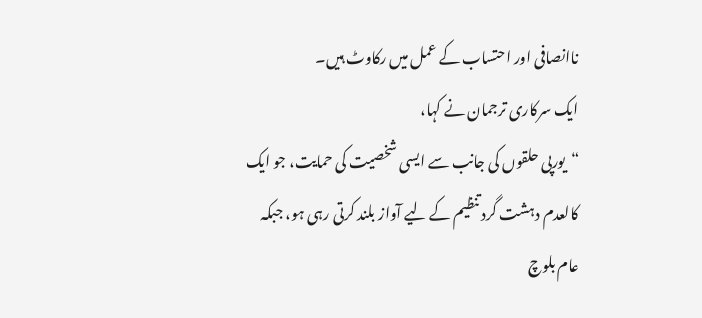ناانصافی اور احتساب کے عمل میں رکاوٹ ہیں۔
ایک سرکاری ترجمان نے کہا،
“یورپی حلقوں کی جانب سے ایسی شخصیت کی حمایت، جو ایک کالعدم دہشت گرد تنظیم کے لیے آواز بلند کرتی رہی ہو، جبکہ عام بلوچ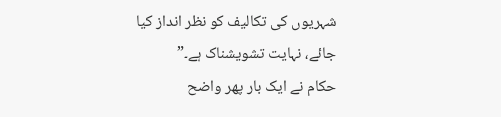شہریوں کی تکالیف کو نظر انداز کیا جائے، نہایت تشویشناک ہے۔”
حکام نے ایک بار پھر واضح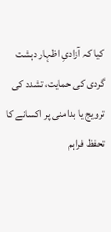کیا کہ آزادیِ اظہار دہشت گردی کی حمایت، تشدد کی ترویج یا بدامنی پر اکسانے کا تحفظ فراہم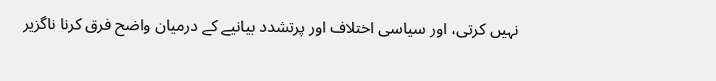نہیں کرتی، اور سیاسی اختلاف اور پرتشدد بیانیے کے درمیان واضح فرق کرنا ناگزیر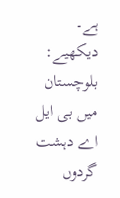ہے۔
دیکھیے: بلوچستان میں بی ایل اے دہشت گردوں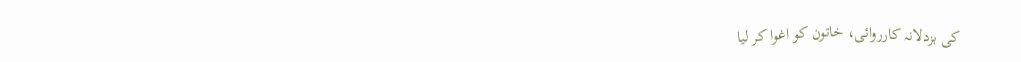کی بزدلانہ کارروائی، خاتون کو اغوا کر لیا